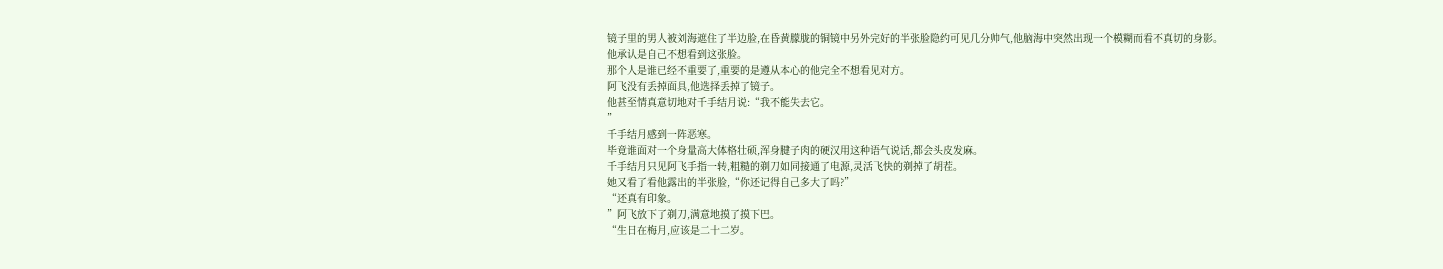镜子里的男人被刘海遮住了半边脸,在昏黄朦胧的铜镜中另外完好的半张脸隐约可见几分帅气,他脑海中突然出现一个模糊而看不真切的身影。
他承认是自己不想看到这张脸。
那个人是谁已经不重要了,重要的是遵从本心的他完全不想看见对方。
阿飞没有丢掉面具,他选择丢掉了镜子。
他甚至情真意切地对千手结月说:“我不能失去它。
”
千手结月感到一阵恶寒。
毕竟谁面对一个身量高大体格壮硕,浑身腱子肉的硬汉用这种语气说话,都会头皮发麻。
千手结月只见阿飞手指一转,粗糙的剃刀如同接通了电源,灵活飞快的剃掉了胡茬。
她又看了看他露出的半张脸,“你还记得自己多大了吗?”
“还真有印象。
”阿飞放下了剃刀,满意地摸了摸下巴。
“生日在梅月,应该是二十二岁。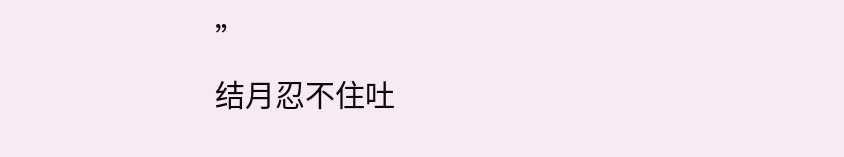”
结月忍不住吐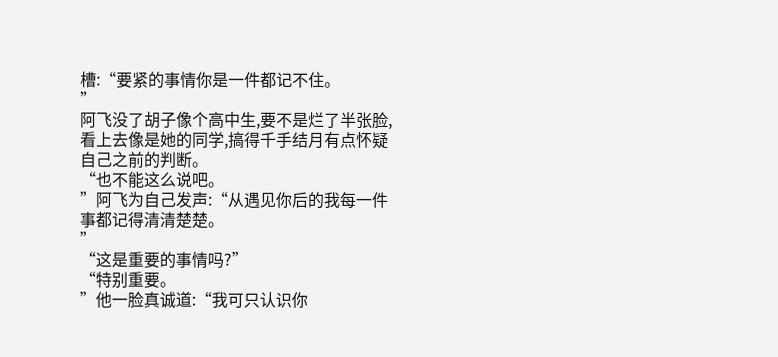槽:“要紧的事情你是一件都记不住。
”
阿飞没了胡子像个高中生,要不是烂了半张脸,看上去像是她的同学,搞得千手结月有点怀疑自己之前的判断。
“也不能这么说吧。
”阿飞为自己发声:“从遇见你后的我每一件事都记得清清楚楚。
”
“这是重要的事情吗?”
“特别重要。
”他一脸真诚道:“我可只认识你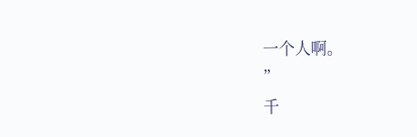一个人啊。
”
千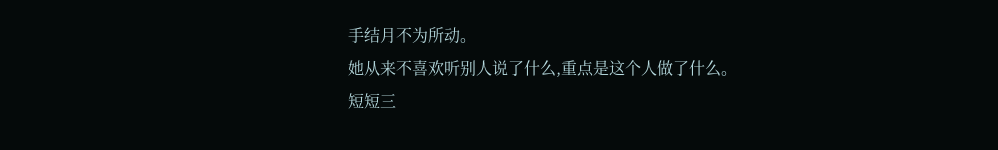手结月不为所动。
她从来不喜欢听别人说了什么,重点是这个人做了什么。
短短三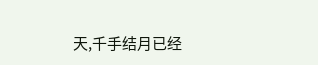天,千手结月已经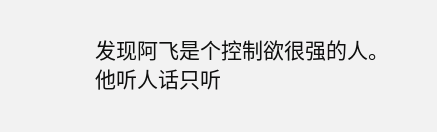发现阿飞是个控制欲很强的人。
他听人话只听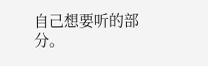自己想要听的部分。